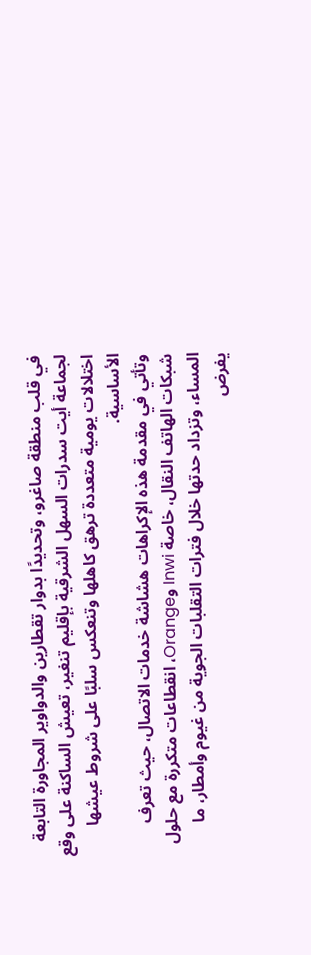في قلب منطقة صاغرو، وتحديدًا بدوار تقطارين والدواوير المجاورة التابعة لجماعة أيت سدرات السهل الشرقية بإقليم تنغير، تعيش الساكنة على وقع اختلالات يومية متعددة ترهق كاهلها وتنعكس سلبًا على شروط عيشها الأساسية.
وتأتي في مقدمة هذه الإكراهات هشاشة خدمات الاتصال، حيث تعرف شبكات الهاتف النقال، خاصة Inwi وOrange، انقطاعات متكررة مع حلول المساء، وتزداد حدتها خلال فترات التقلبات الجوية من غيوم وأمطار، ما يفرض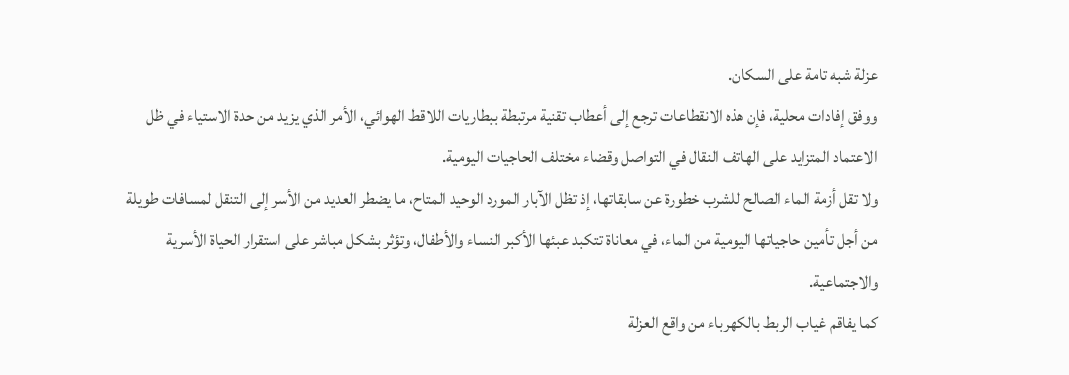عزلة شبه تامة على السكان.
ووفق إفادات محلية، فإن هذه الانقطاعات ترجع إلى أعطاب تقنية مرتبطة ببطاريات اللاقط الهوائي، الأمر الذي يزيد من حدة الاستياء في ظل الاعتماد المتزايد على الهاتف النقال في التواصل وقضاء مختلف الحاجيات اليومية.
ولا تقل أزمة الماء الصالح للشرب خطورة عن سابقاتها، إذ تظل الآبار المورد الوحيد المتاح، ما يضطر العديد من الأسر إلى التنقل لمسافات طويلة من أجل تأمين حاجياتها اليومية من الماء، في معاناة تتكبد عبئها الأكبر النساء والأطفال، وتؤثر بشكل مباشر على استقرار الحياة الأسرية والاجتماعية.
كما يفاقم غياب الربط بالكهرباء من واقع العزلة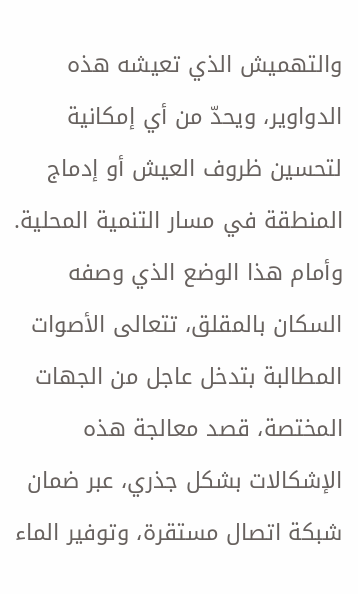والتهميش الذي تعيشه هذه الدواوير، ويحدّ من أي إمكانية لتحسين ظروف العيش أو إدماج المنطقة في مسار التنمية المحلية.
وأمام هذا الوضع الذي وصفه السكان بالمقلق، تتعالى الأصوات المطالبة بتدخل عاجل من الجهات المختصة، قصد معالجة هذه الإشكالات بشكل جذري، عبر ضمان شبكة اتصال مستقرة، وتوفير الماء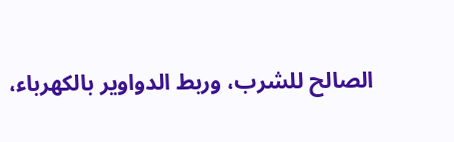الصالح للشرب، وربط الدواوير بالكهرباء،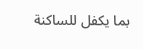بما يكفل للساكنة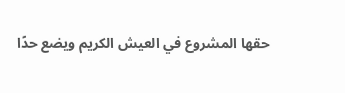حقها المشروع في العيش الكريم ويضع حدًا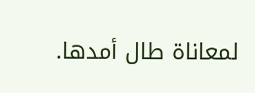لمعاناة طال أمدها.